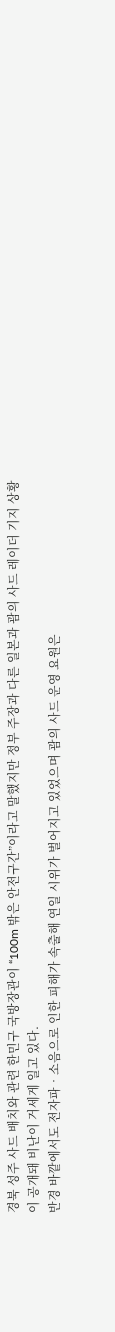경북 성주 사드 배치와 관련 한민구 국방장관이 “100m 밖은 안전구간”이라고 말했지만 정부 주장과 다른 일본과 괌의 사드 레이더 기지 상황이 공개돼 비난이 거세게 일고 있다.
반경 바깥에서도 전자파‧소음으로 인한 피해가 속출해 연일 시위가 벌어지고 있었으며 괌의 사드 운영 요원은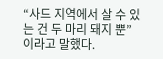“사드 지역에서 살 수 있는 건 두 마리 돼지 뿐”이라고 말했다.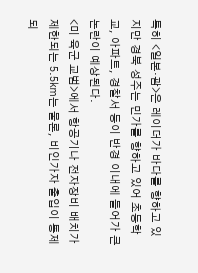특히 <일본‧괌>은 레이더가 바다를 향하고 있지만 경북 성주는 민가를 향하고 있어 초등학교, 아파트, 경찰서 등이 반경 이내에 들어가 큰 논란이 예상된다.
<미 육군 교범>에서 항공기나 전자장비 배치가 제한되는 5.5㎞는 물론, 비인가자 출입이 통제되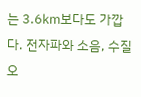는 3.6㎞보다도 가깝다. 전자파와 소음, 수질오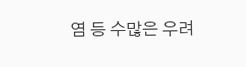염 등 수많은 우려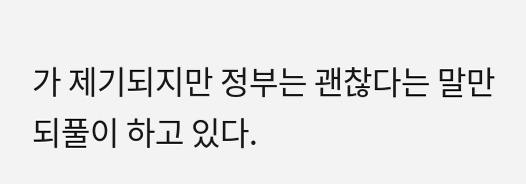가 제기되지만 정부는 괜찮다는 말만 되풀이 하고 있다.